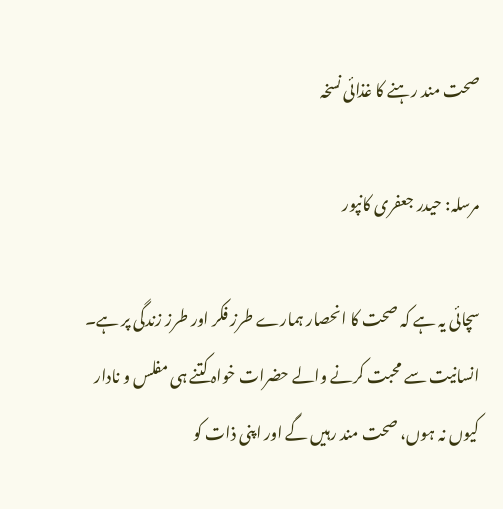صحت مند رہنے کا غذائی نسخہ

مرسلہ: حیدر جعفری کانپور

سچائی یہ ہے کہ صحت کا انحصار ہمارے طرز فکر اور طرز زندگی پر ہے۔ انسانیت سے محبت کرنے والے حضرات خواہ کتنے ہی مفلس و نادار کیوں نہ ہوں، صحت مند رہیں گے اور اپنی ذات کو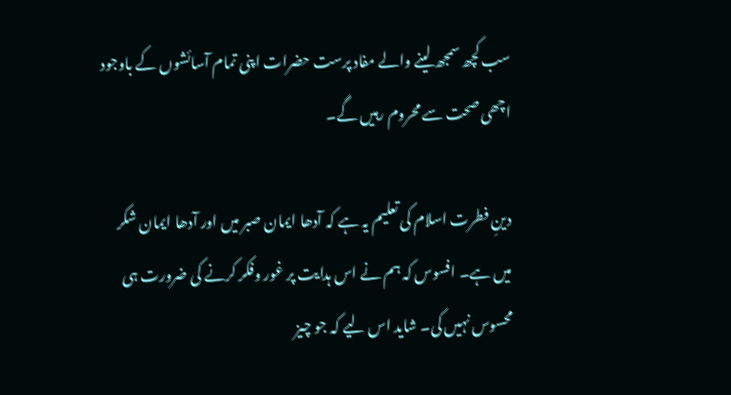سب کچھ سمجھ لینے والے مفاد پرست حضرات اپنی تمام آسائشوں کے باوجود اچھی صحت سے محروم رہیں گے۔

دینِ فطرت اسلام کی تعلیم یہ ہے کہ آدھا ایمان صبر میں اور آدھا ایمان شکر میں ہے۔ افسوس کہ ہم نے اس ہدایت پر غور وفکر کرنے کی ضرورت ہی محسوس نہیں کی۔ شاید اس لیے کہ جو چیز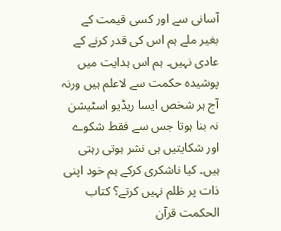آسانی سے اور کسی قیمت کے بغیر ملے ہم اس کی قدر کرنے کے عادی نہیں۔ ہم اس ہدایت میں پوشیدہ حکمت سے لاعلم ہیں ورنہ آج ہر شخص ایسا ریڈیو اسٹیشن نہ بنا ہوتا جس سے فقط شکوے اور شکایتیں ہی نشر ہوتی رہتی ہیں۔ کیا ناشکری کرکے ہم خود اپنی ذات پر ظلم نہیں کرتے؟ کتاب الحکمت قرآن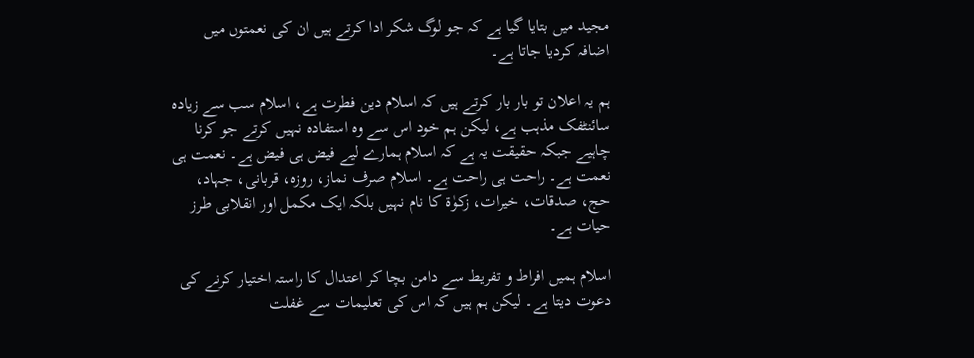مجید میں بتایا گیا ہے کہ جو لوگ شکر ادا کرتے ہیں ان کی نعمتوں میں اضافہ کردیا جاتا ہے۔

ہم یہ اعلان تو بار بار کرتے ہیں کہ اسلام دین فطرت ہے، اسلام سب سے زیادہ سائنٹفک مذہب ہے، لیکن ہم خود اس سے وہ استفادہ نہیں کرتے جو کرنا چاہیے جبکہ حقیقت یہ ہے کہ اسلام ہمارے لیے فیض ہی فیض ہے۔ نعمت ہی نعمت ہے۔ راحت ہی راحت ہے۔ اسلام صرف نماز، روزہ، قربانی، جہاد، حج، صدقات، خیرات، زکوٰۃ کا نام نہیں بلکہ ایک مکمل اور انقلابی طرز حیات ہے۔

اسلام ہمیں افراط و تفریط سے دامن بچا کر اعتدال کا راستہ اختیار کرنے کی دعوت دیتا ہے۔ لیکن ہم ہیں کہ اس کی تعلیمات سے غفلت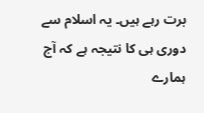برت رہے ہیں۔ یہ اسلام سے دوری ہی کا نتیجہ ہے کہ آج ہمارے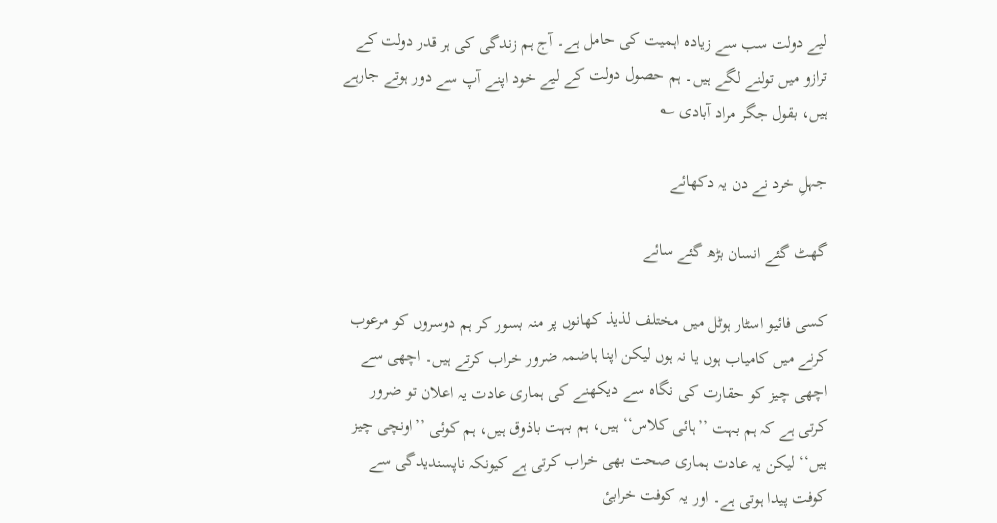لیے دولت سب سے زیادہ اہمیت کی حامل ہے۔ آج ہم زندگی کی ہر قدر دولت کے ترازو میں تولنے لگے ہیں۔ ہم حصول دولت کے لیے خود اپنے آپ سے دور ہوتے جارہے ہیں، بقول جگر مراد آبادی ؎

جہلِ خرد نے دن یہ دکھائے

گھٹ گئے انسان بڑھ گئے سائے

کسی فائیو اسٹار ہوٹل میں مختلف لذیذ کھانوں پر منہ بسور کر ہم دوسروں کو مرعوب کرنے میں کامیاب ہوں یا نہ ہوں لیکن اپنا ہاضمہ ضرور خراب کرتے ہیں۔ اچھی سے اچھی چیز کو حقارت کی نگاہ سے دیکھنے کی ہماری عادت یہ اعلان تو ضرور کرتی ہے کہ ہم بہت ’’ہائی کلاس‘‘ ہیں، ہم بہت باذوق ہیں، ہم کوئی ’’اونچی چیز ہیں‘‘ لیکن یہ عادت ہماری صحت بھی خراب کرتی ہے کیونکہ ناپسندیدگی سے کوفت پیدا ہوتی ہے۔ اور یہ کوفت خرابیٔ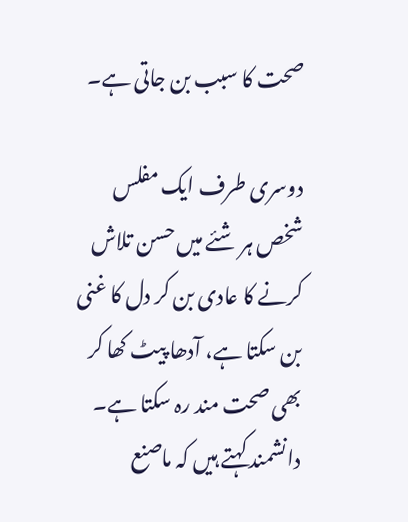صحت کا سبب بن جاتی ہے۔

دوسری طرف ایک مفلس شخص ہر شئے میں حسن تلاش کرنے کا عادی بن کر دل کا غنی بن سکتا ہے، آدھا پیٹ کھا کر بھی صحت مند رہ سکتا ہے۔ دانشمند کہتے ہیں کہ ماصنع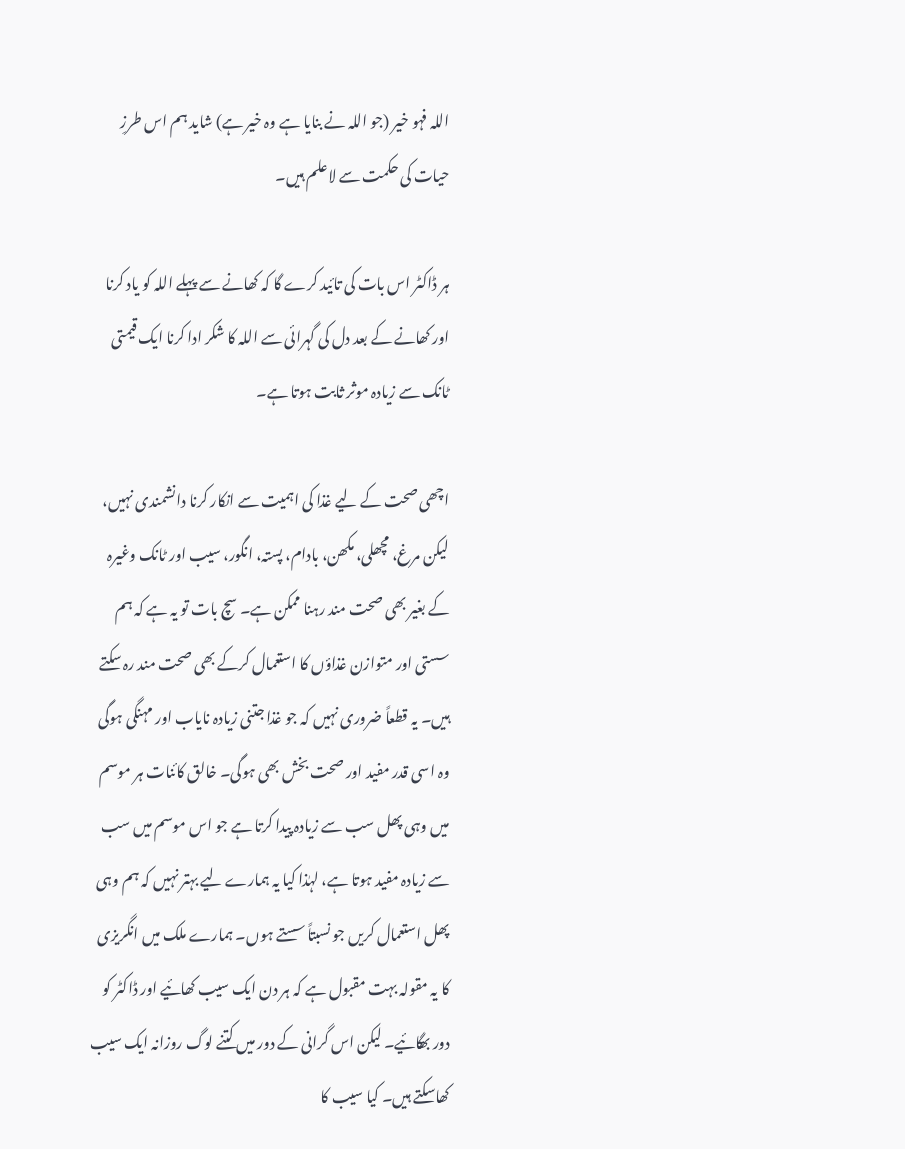اللہ فہو خیر (جو اللہ نے بنایا ہے وہ خیر ہے) شاید ہم اس طرزِ حیات کی حکمت سے لاعلم ہیں۔

ہر ڈاکٹر اس بات کی تائید کرے گا کہ کھانے سے پہلے اللہ کو یاد کرنا اور کھانے کے بعد دل کی گہرائی سے اللہ کا شکر ادا کرنا ایک قیمتی ٹانک سے زیادہ موثر ثابت ہوتا ہے۔

اچھی صحت کے لیے غذا کی اہمیت سے انکار کرنا دانشمندی نہیں، لیکن مرغ، مچھلی، مکھن، بادام، پستہ، انگور، سیب اور ٹانک وغیرہ کے بغیر بھی صحت مند رہنا ممکن ہے۔ سچ بات تو یہ ہے کہ ہم سستی اور متوازن غذاؤں کا استعمال کرکے بھی صحت مند رہ سکتے ہیں۔ یہ قطعاً ضروری نہیں کہ جو غذا جتنی زیادہ نایاب اور مہنگی ہوگی وہ اسی قدر مفید اور صحت بخش بھی ہوگی۔ خالق کائنات ہر موسم میں وہی پھل سب سے زیادہ پیدا کرتا ہے جو اس موسم میں سب سے زیادہ مفید ہوتا ہے، لہٰذا کیا یہ ہمارے لیے بہتر نہیں کہ ہم وہی پھل استعمال کریں جو نسبتاً سستے ہوں۔ ہمارے ملک میں انگریزی کا یہ مقولہ بہت مقبول ہے کہ ہر دن ایک سیب کھائیے اور ڈاکٹر کو دور بھگائیے۔ لیکن اس گرانی کے دور میں کتنے لوگ روزانہ ایک سیب کھاسکتے ہیں۔ کیا سیب کا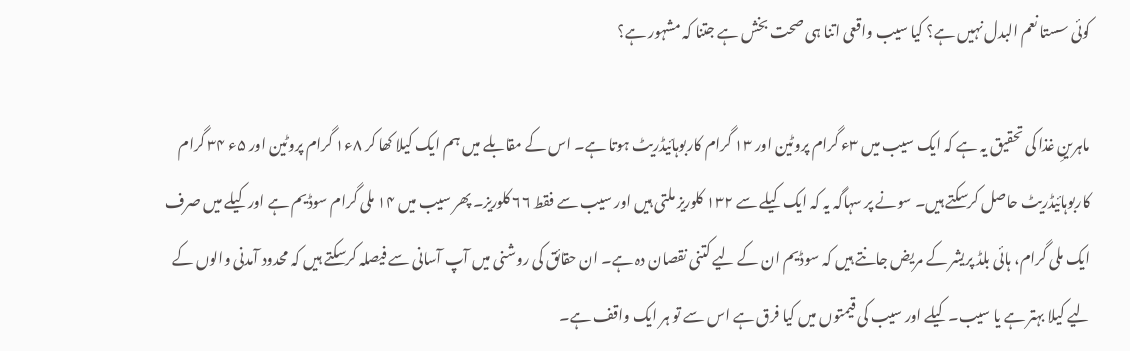کوئی سستا نعم البدل نہیں ہے؟ کیا سیب واقعی اتنا ہی صحت بخش ہے جتنا کہ مشہور ہے؟

ماہرینِ غذا کی تحقیق یہ ہے کہ ایک سیب میں ۳ء گرام پروٹین اور ۱۳ گرام کاربوہائیڈریٹ ہوتا ہے۔ اس کے مقابلے میں ہم ایک کیلا کھا کر ۸ء۱ گرام پروٹین اور ۵ء ۳۴ گرام کاربوہائیڈریٹ حاصل کرسکتے ہیں۔ سونے پر سہاگہ یہ کہ ایک کیلے سے ۱۳۲ کلوریز ملتی ہیں اور سیب سے فقط ۶۶ کلوریز۔ پھر سیب میں ۱۴ ملی گرام سوڈیم ہے اور کیلے میں صرف ایک ملی گرام، ہائی بلڈ پریشر کے مریض جانتے ہیں کہ سوڈیم ان کے لیے کتنی نقصان دہ ہے۔ ان حقائق کی روشنی میں آپ آسانی سے فیصلہ کرسکتے ہیں کہ محدود آمدنی والوں کے لیے کیلا بہتر ہے یا سیب۔ کیلے اور سیب کی قیمتوں میں کیا فرق ہے اس سے تو ہر ایک واقف ہے۔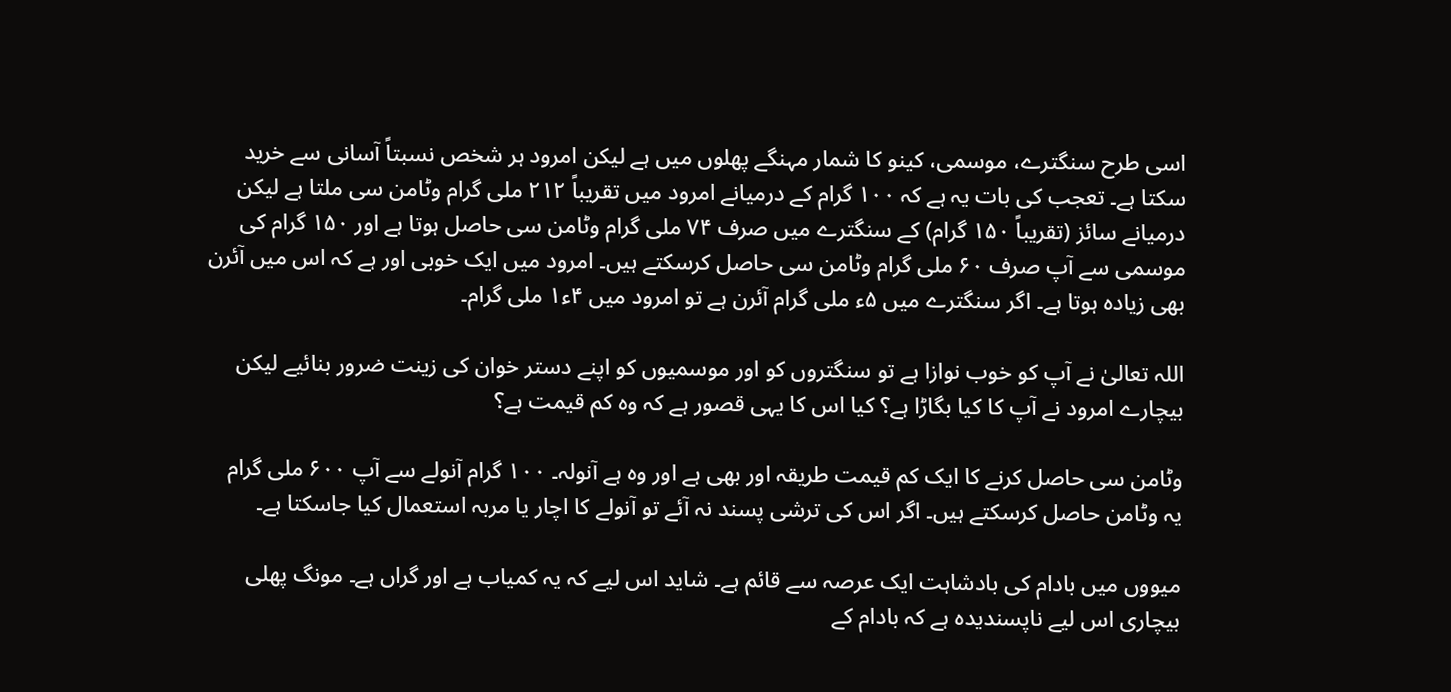اسی طرح سنگترے، موسمی، کینو کا شمار مہنگے پھلوں میں ہے لیکن امرود ہر شخص نسبتاً آسانی سے خرید سکتا ہے۔ تعجب کی بات یہ ہے کہ ۱۰۰ گرام کے درمیانے امرود میں تقریباً ۲۱۲ ملی گرام وٹامن سی ملتا ہے لیکن درمیانے سائز (تقریباً ۱۵۰ گرام) کے سنگترے میں صرف ۷۴ ملی گرام وٹامن سی حاصل ہوتا ہے اور ۱۵۰ گرام کی موسمی سے آپ صرف ۶۰ ملی گرام وٹامن سی حاصل کرسکتے ہیں۔ امرود میں ایک خوبی اور ہے کہ اس میں آئرن بھی زیادہ ہوتا ہے۔ اگر سنگترے میں ۵ء ملی گرام آئرن ہے تو امرود میں ۴ء۱ ملی گرام۔

اللہ تعالیٰ نے آپ کو خوب نوازا ہے تو سنگتروں کو اور موسمیوں کو اپنے دستر خوان کی زینت ضرور بنائیے لیکن بیچارے امرود نے آپ کا کیا بگاڑا ہے؟ کیا اس کا یہی قصور ہے کہ وہ کم قیمت ہے؟

وٹامن سی حاصل کرنے کا ایک کم قیمت طریقہ اور بھی ہے اور وہ ہے آنولہ۔ ۱۰۰ گرام آنولے سے آپ ۶۰۰ ملی گرام یہ وٹامن حاصل کرسکتے ہیں۔ اگر اس کی ترشی پسند نہ آئے تو آنولے کا اچار یا مربہ استعمال کیا جاسکتا ہے۔

میووں میں بادام کی بادشاہت ایک عرصہ سے قائم ہے۔ شاید اس لیے کہ یہ کمیاب ہے اور گراں ہے۔ مونگ پھلی بیچاری اس لیے ناپسندیدہ ہے کہ بادام کے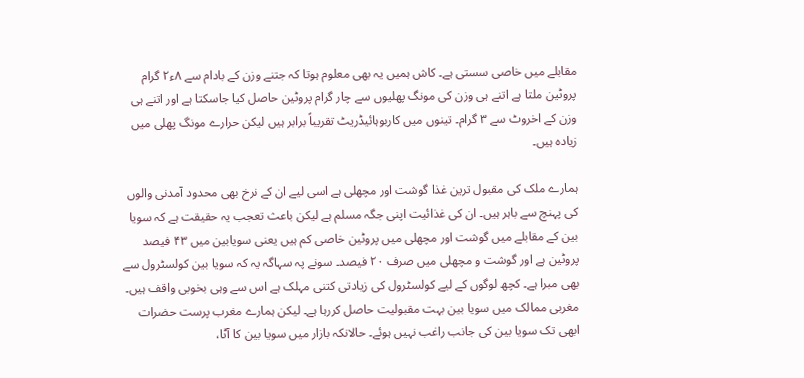مقابلے میں خاصی سستی ہے۔ کاش ہمیں یہ بھی معلوم ہوتا کہ جتنے وزن کے بادام سے ۸ء۲ گرام پروٹین ملتا ہے اتنے ہی وزن کی مونگ پھلیوں سے چار گرام پروٹین حاصل کیا جاسکتا ہے اور اتنے ہی وزن کے اخروٹ سے ۳ گرام۔ تینوں میں کاربوہائیڈریٹ تقریباً برابر ہیں لیکن حرارے مونگ پھلی میں زیادہ ہیں۔

ہمارے ملک کی مقبول ترین غذا گوشت اور مچھلی ہے اسی لیے ان کے نرخ بھی محدود آمدنی والوں کی پہنچ سے باہر ہیں۔ ان کی غذائیت اپنی جگہ مسلم ہے لیکن باعث تعجب یہ حقیقت ہے کہ سویا بین کے مقابلے میں گوشت اور مچھلی میں پروٹین خاصی کم ہیں یعنی سویابین میں ۴۳ فیصد پروٹین ہے اور گوشت و مچھلی میں صرف ۲۰ فیصد۔ سونے پہ سہاگہ یہ کہ سویا بین کولسٹرول سے بھی مبرا ہے۔ کچھ لوگوں کے لیے کولسٹرول کی زیادتی کتنی مہلک ہے اس سے وہی بخوبی واقف ہیں۔ مغربی ممالک میں سویا بین بہت مقبولیت حاصل کررہا ہے۔ لیکن ہمارے مغرب پرست حضرات ابھی تک سویا بین کی جانب راغب نہیں ہوئے۔ حالانکہ بازار میں سویا بین کا آٹا،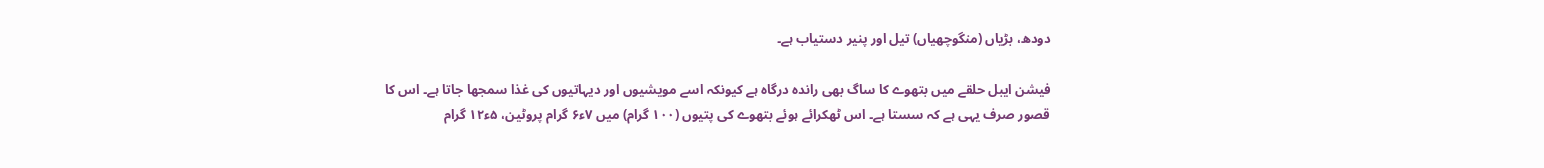دودھ، بڑیاں (منگوچھیاں) تیل اور پنیر دستیاب ہے۔

فیشن ایبل حلقے میں بتھوے کا ساگ بھی راندہ درگاہ ہے کیونکہ اسے مویشیوں اور دیہاتیوں کی غذا سمجھا جاتا ہے۔ اس کا قصور صرف یہی ہے کہ سستا ہے۔ اس ٹھکرائے ہوئے بتھوے کی پتیوں (۱۰۰ گرام) میں ۷ء۶ گرام پروٹین، ۵ء۱۲ گرام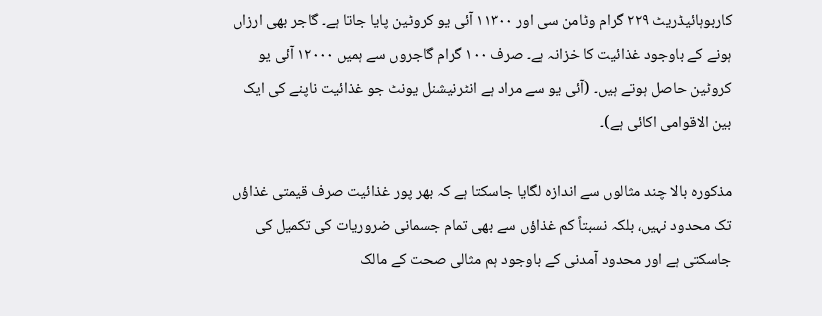کاربوہائیڈریٹ ۲۲۹ گرام وٹامن سی اور ۱۱۳۰۰ آئی یو کروٹین پایا جاتا ہے۔ گاجر بھی ارزاں ہونے کے باوجود غذائیت کا خزانہ ہے۔ صرف ۱۰۰ گرام گاجروں سے ہمیں ۱۲۰۰۰ آئی یو کروٹین حاصل ہوتے ہیں۔ (آئی یو سے مراد ہے انٹرنیشنل یونٹ جو غذائیت ناپنے کی ایک بین الاقوامی اکائی ہے)۔

مذکورہ بالا چند مثالوں سے اندازہ لگایا جاسکتا ہے کہ بھر پور غذائیت صرف قیمتی غذاؤں تک محدود نہیں، بلکہ نسبتاً کم غذاؤں سے بھی تمام جسمانی ضروریات کی تکمیل کی جاسکتی ہے اور محدود آمدنی کے باوجود ہم مثالی صحت کے مالک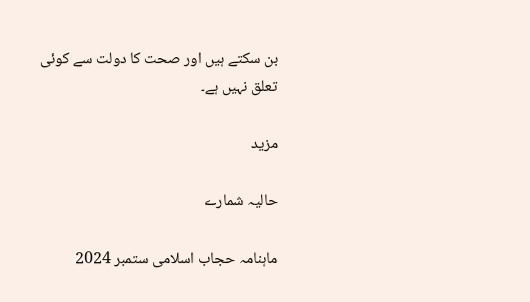بن سکتے ہیں اور صحت کا دولت سے کوئی تعلق نہیں ہے۔

مزید

حالیہ شمارے

ماہنامہ حجاب اسلامی ستمبر 2024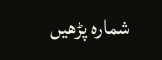شمارہ پڑھیں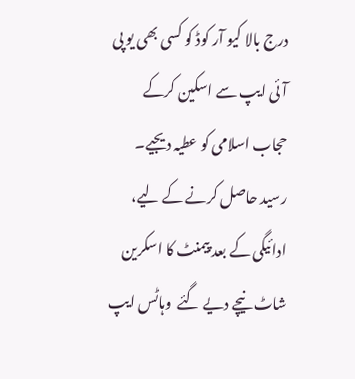درج بالا کیو آر کوڈ کو کسی بھی یو پی آئی ایپ سے اسکین کرکے حجاب اسلامی کو عطیہ دیجیے۔ رسید حاصل کرنے کے لیے، ادائیگی کے بعد پیمنٹ کا اسکرین شاٹ نیچے دیے گئے  وہاٹس ایپ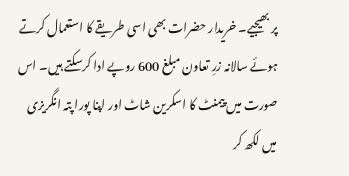پر بھیجیے۔ خریدار حضرات بھی اسی طریقے کا استعمال کرتے ہوئے سالانہ زرِ تعاون مبلغ 600 روپے ادا کرسکتے ہیں۔ اس صورت میں پیمنٹ کا اسکرین شاٹ اور اپنا پورا پتہ انگریزی میں لکھ کر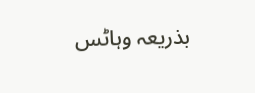بذریعہ وہاٹس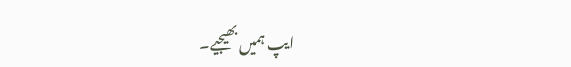ایپ ہمیں بھیجیے۔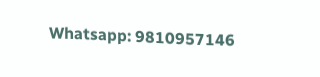Whatsapp: 9810957146